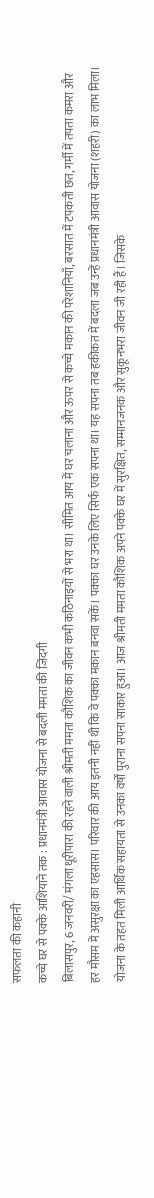सफलता की कहानी
कच्चे घर से पक्के आशियाने तक : प्रधानमंत्री आवास योजना से बदली ममता की जिंदगी
बिलासपुर, 6 जनवरी/ मंगला धूरीपारा की रहने वाली श्रीमती ममता कौशिक का जीवन कभी कठिनाइयों से भरा था। सीमित आय में घर चलाना और ऊपर से कच्चे मकान की परेशानियाँ, बरसात में टपकती छत, गर्मी में तपता कमरा और हर मौसम में असुरक्षा का एहसास। परिवार की आय इतनी नहीं थी कि वे पक्का मकान बनवा सकें। पक्का घर उनके लिए सिर्फ एक सपना था। यह सपना तब हकीकत में बदला जब उन्हें प्रधानमंत्री आवास योजना (शहरी) का लाभ मिला। योजना के तहत मिली आर्थिक सहायता से उनका वर्षों पुराना सपना साकार हुआ। आज श्रीमती ममता कौशिक अपने पक्के घर में सुरक्षित, सम्मानजनक और सुकूनभरा जीवन जी रही हैं। जिसके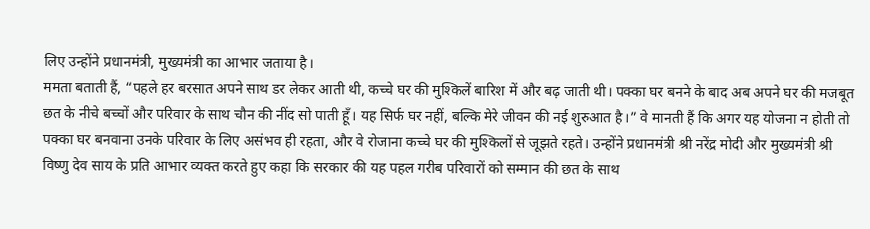लिए उन्होंने प्रधानमंत्री, मुख्यमंत्री का आभार जताया है।
ममता बताती हैं, “पहले हर बरसात अपने साथ डर लेकर आती थी, कच्चे घर की मुश्किलें बारिश में और बढ़ जाती थी। पक्का घर बनने के बाद अब अपने घर की मजबूत छत के नीचे बच्चों और परिवार के साथ चौन की नींद सो पाती हूँ। यह सिर्फ घर नहीं, बल्कि मेरे जीवन की नई शुरुआत है।” वे मानती हैं कि अगर यह योजना न होती तो पक्का घर बनवाना उनके परिवार के लिए असंभव ही रहता, और वे रोजाना कच्चे घर की मुश्किलों से जूझते रहते। उन्होंने प्रधानमंत्री श्री नरेंद्र मोदी और मुख्यमंत्री श्री विष्णु देव साय के प्रति आभार व्यक्त करते हुए कहा कि सरकार की यह पहल गरीब परिवारों को सम्मान की छत के साथ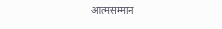आत्मसम्मान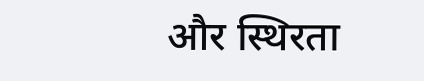और स्थिरता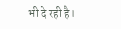भी दे रही है।